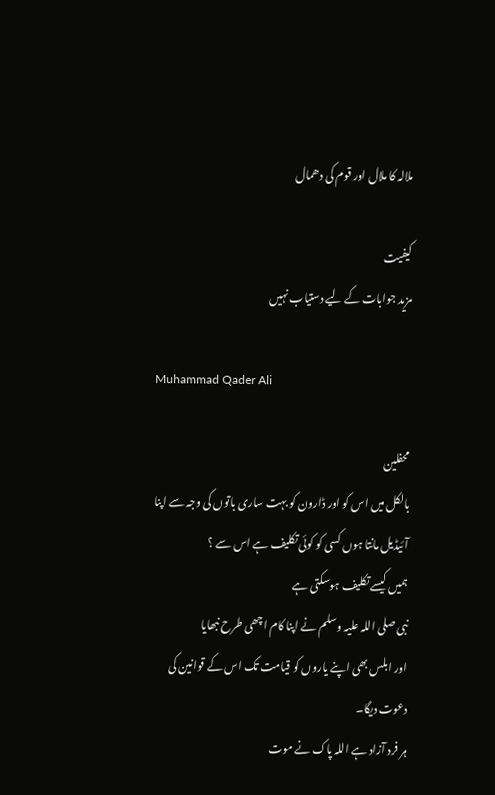ملالہ کا ملال اور قوم کی دھمال

کیفیت
مزید جوابات کے لیے دستیاب نہیں

Muhammad Qader Ali

محفلین
بالکل میں اس کو اور ڈارون کو بہت ساری باتوں کی وجہ سے اپنا آئیڈیل مانتا ہوں کسی کو کوئی تکلیف ہے اس سے ؟
ہمیں کیسے تکلیف ہوسکتی ہے
نبی صلی اللہ علیہ وسلم نے اپنا کام اچھی طرح نبھایا
اور ابلس بھی اپنے یاروں کو قیامت تک اس کے قوانین کی دعوت دیگا۔
ہر فرد آزاد ہے اللہ پاک نے موت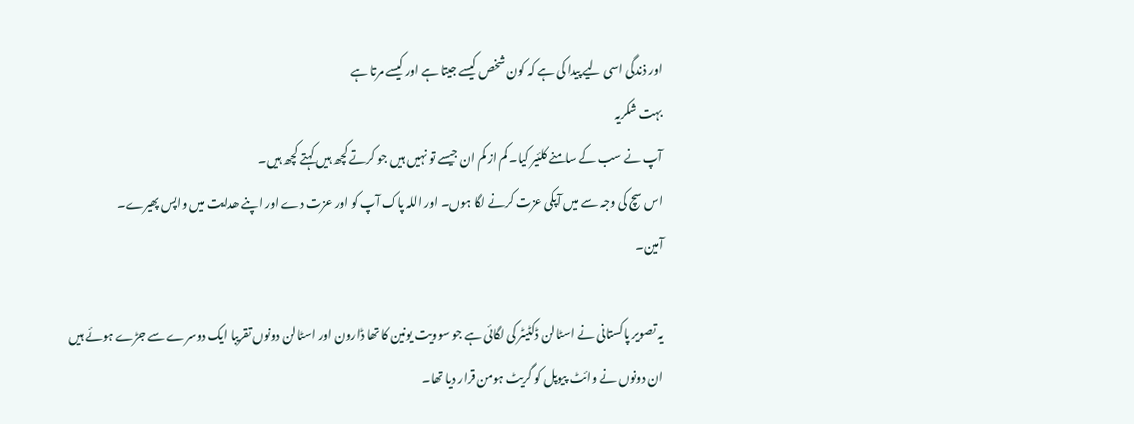اور ذندگی اسی لیے پیدا کی ہے کہ کون شخص کیسے جیتا ہے اور کیسے مرتا ہے
بہت شکریہ
آپ نے سب کے سامنے کلئیر کیا۔ کم از کم ان جیسے تو نہیں ہیں جو کرتے کچھ ہیں کہتے کچھ ہیں۔
اس سچ کی وجہ سے میں آپکی عزت کرنے لگا ہوں۔ اور اللہ پاک آپ کو اور عزت دے اور اپنے ھدایت میں واپس پھیرے۔
آمین۔

یہ تصویر پاکستانی نے اسٹالن ڈکٹیٹر کی لگائی ہے جو سوویت یونین کا تھا ڈارون اور اسٹالن دونوں تقریبا ایک دوسرے سے جڑے ہوئے ہیں
ان دونوں نے وائٹ پیوپل کو گریٹ ہومن قرار دیا تھا۔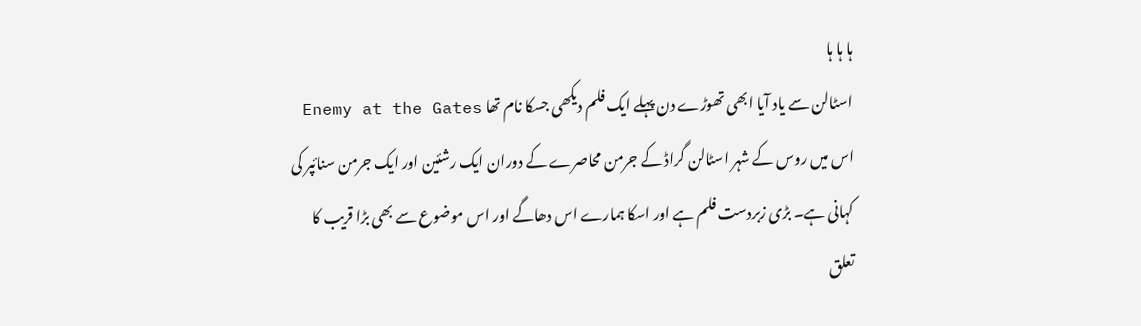ہا ہا ہا
اسٹالن سے یاد آیا ابھی تھوڑے دن پہلے ایک فلم دیکھی جسکا نام تھا Enemy at the Gates اس میں روس کے شہر اسٹالن گراڈ کے جرمن محاصرے کے دوران ایک رشئین اور ایک جرمن سنائپر کی کہانی ہے۔ بڑی زبردست فلم ہے اور اسکا ہمارے اس دھاگے اور اس موضوع سے بھی بڑا قریب کا تعلق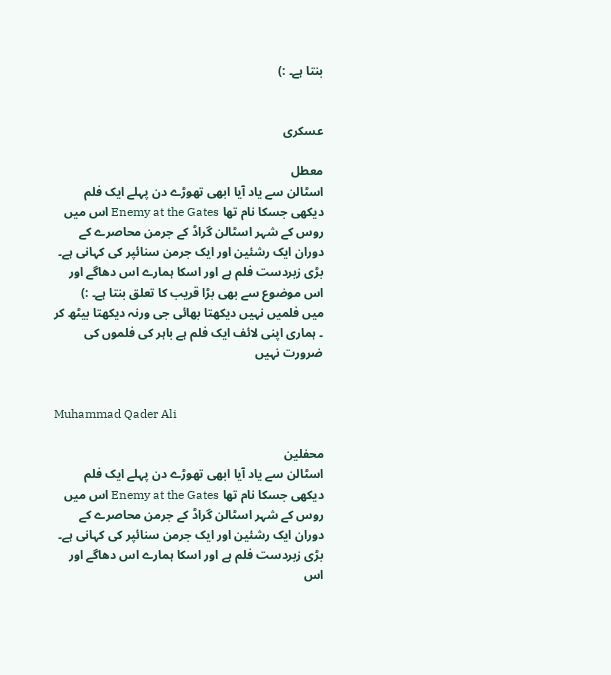بنتا ہے۔ :)


عسکری

معطل
اسٹالن سے یاد آیا ابھی تھوڑے دن پہلے ایک فلم دیکھی جسکا نام تھا Enemy at the Gates اس میں روس کے شہر اسٹالن گراڈ کے جرمن محاصرے کے دوران ایک رشئین اور ایک جرمن سنائپر کی کہانی ہے۔ بڑی زبردست فلم ہے اور اسکا ہمارے اس دھاگے اور اس موضوع سے بھی بڑا قریب کا تعلق بنتا ہے۔ :)
میں فلمیں نہیں دیکھتا بھائی جی ورنہ دیکھتا بیٹھ کر ۔ ہماری اپنی لائف ایک فلم ہے باہر کی فلموں کی ضرورت نہیں


Muhammad Qader Ali

محفلین
اسٹالن سے یاد آیا ابھی تھوڑے دن پہلے ایک فلم دیکھی جسکا نام تھا Enemy at the Gates اس میں روس کے شہر اسٹالن گراڈ کے جرمن محاصرے کے دوران ایک رشئین اور ایک جرمن سنائپر کی کہانی ہے۔ بڑی زبردست فلم ہے اور اسکا ہمارے اس دھاگے اور اس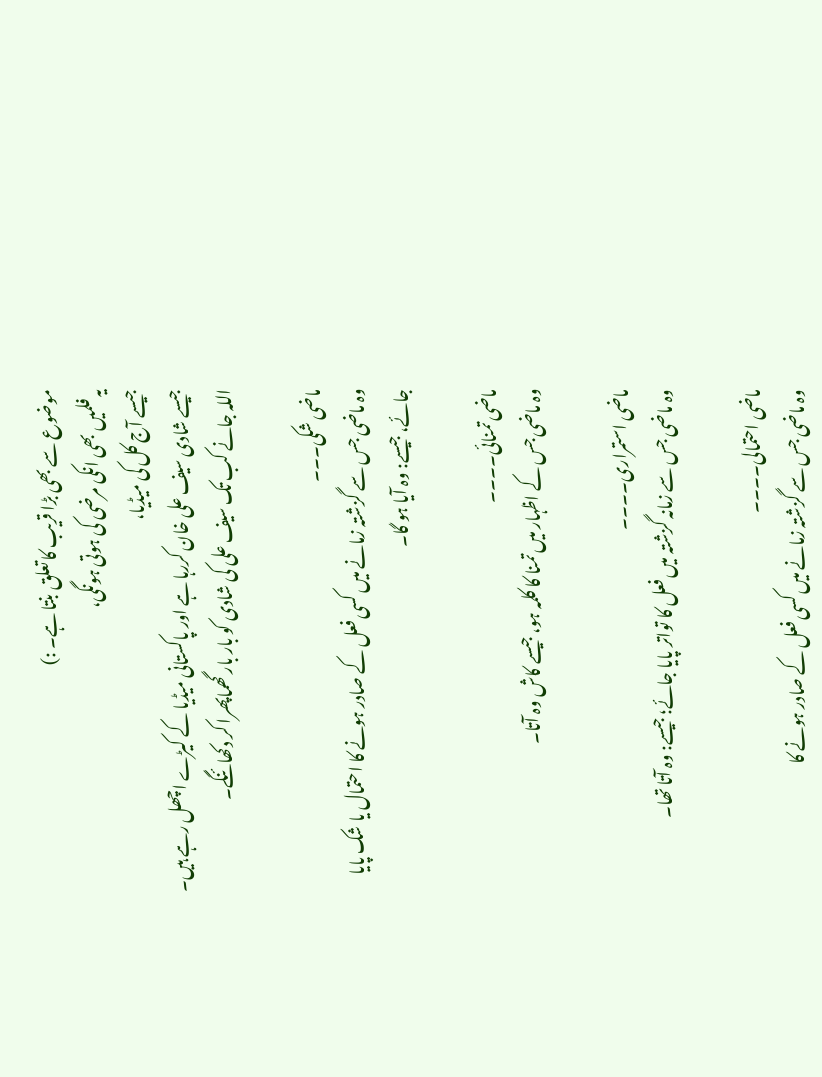موضوع سے بھی بڑا قریب کا تعلق بنتا ہے۔ :)
یہ فلمیں بھی انکی مرضی کی ہوتی ہونگی،
جیسے آج کل کی میڈیا،
جیسے شادی سیف علی خان کررہا ہے اور پاکستانی میڈیا کے کیڑے اچھل رہے ہیں۔
اللہ جانے کب تک سیف علی کی شادی کو بار بار گھماپھرا کر دکھائنگے۔

ماضی شکی۔۔۔
وہ ماضی جس سے گزشتہ زمانے میں کسی فعل کے صادر ہونے کا احتمال یا شک پایا جائے، جیسے: وہ آیا ہو گا۔

ماضی تمنائی۔۔۔۔
وہ ماضی جس کے اظہار میں تمنا کا کلمہ ہو، جیسے کاش وہ آتا۔

ماضی استمراری۔۔۔۔
وہ ماضی جس سے زمانہ گزشتہ میں فعل کا تواتر پایا جائے؛ جیسے: وہ آتا تھا۔

ماضی احتمالی۔۔۔۔
وہ ماضی جس سے گزشتہ زمانے میں کسی فعل کے صادر ہونے کا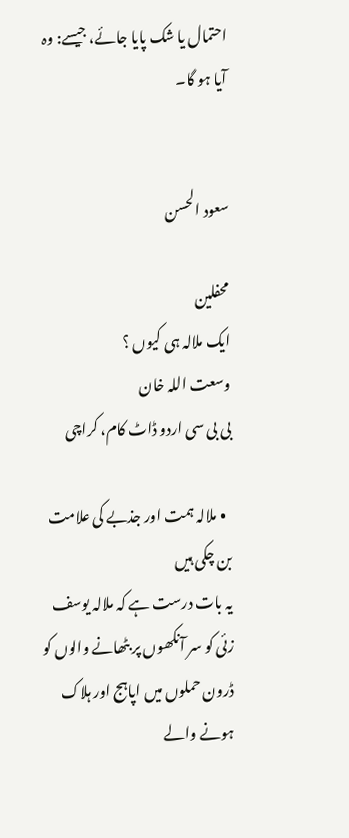احتمال یا شک پایا جائے، جیسے: وہ آیا ہو گا۔


سعود الحسن

محفلین
ایک ملالہ ہی کیوں ؟
وسعت اللہ خان
بی بی سی اردو ڈاٹ کام، کراچی

  • ملالہ ہمت اور جذبے کی علامت بن چکی ہیں
یہ بات درست ہے کہ ملالہ یوسف زئی کو سر آنکھوں پر بٹھانے والوں کو ڈرون حملوں میں اپاہج اور ہلاک ہونے والے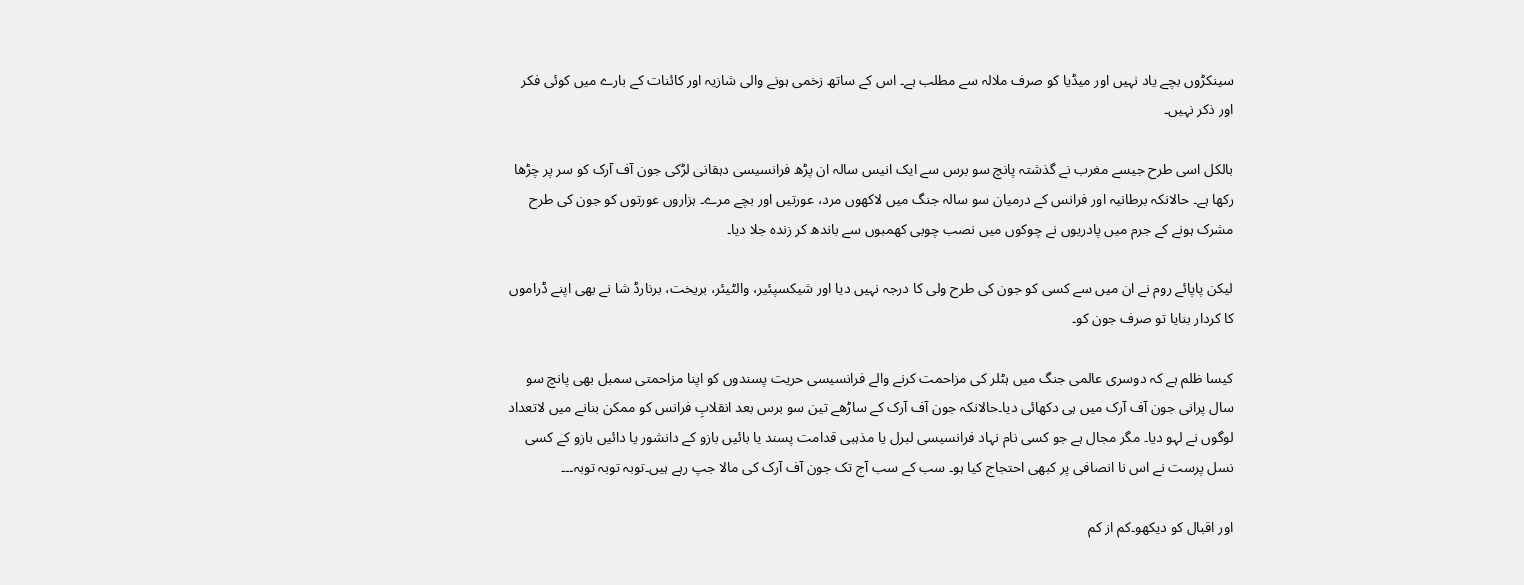سینکڑوں بچے یاد نہیں اور میڈیا کو صرف ملالہ سے مطلب ہے۔ اس کے ساتھ زخمی ہونے والی شازیہ اور کائنات کے بارے میں کوئی فکر اور ذکر نہیں۔

بالکل اسی طرح جیسے مغرب نے گذشتہ پانچ سو برس سے ایک انیس سالہ ان پڑھ فرانسیسی دہقانی لڑکی جون آف آرک کو سر پر چڑھا رکھا ہے۔ حالانکہ برطانیہ اور فرانس کے درمیان سو سالہ جنگ میں لاکھوں مرد، عورتیں اور بچے مرے۔ ہزاروں عورتوں کو جون کی طرح مشرک ہونے کے جرم میں پادریوں نے چوکوں میں نصب چوبی کھمبوں سے باندھ کر زندہ جلا دیا۔

لیکن پاپائے روم نے ان میں سے کسی کو جون کی طرح ولی کا درجہ نہیں دیا اور شیکسپئیر، والٹیئر، بریخت، برنارڈ شا نے بھی اپنے ڈراموں کا کردار بنایا تو صرف جون کو۔

کیسا ظلم ہے کہ دوسری عالمی جنگ میں ہٹلر کی مزاحمت کرنے والے فرانسیسی حریت پسندوں کو اپنا مزاحمتی سمبل بھی پانچ سو سال پرانی جون آف آرک میں ہی دکھائی دیا۔حالانکہ جون آف آرک کے ساڑھے تین سو برس بعد انقلابِ فرانس کو ممکن بنانے میں لاتعداد لوگوں نے لہو دیا۔ مگر مجال ہے جو کسی نام نہاد فرانسیسی لبرل یا مذہبی قدامت پسند یا بائیں بازو کے دانشور یا دائیں بازو کے کسی نسل پرست نے اس نا انصافی پر کبھی احتجاج کیا ہو۔ سب کے سب آج تک جون آف آرک کی مالا جپ رہے ہیں۔توبہ توبہ توبہ۔۔۔

اور اقبال کو دیکھو۔کم از کم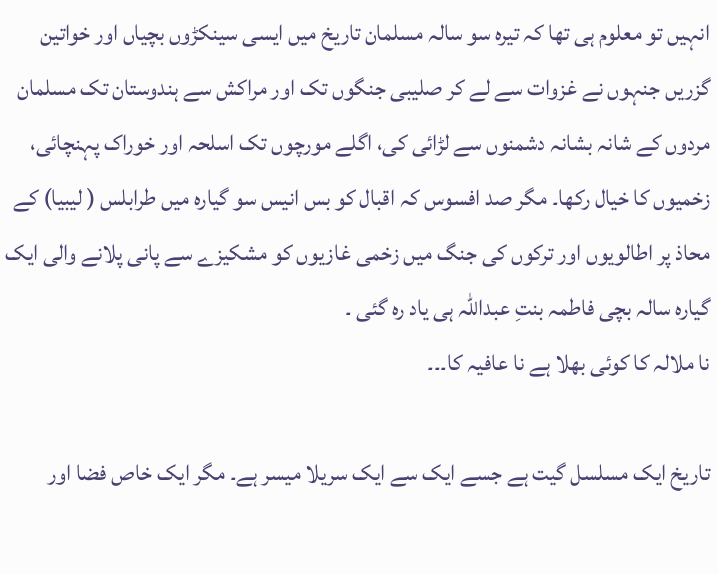انہیں تو معلوم ہی تھا کہ تیرہ سو سالہ مسلمان تاریخ میں ایسی سینکڑوں بچیاں اور خواتین گزریں جنہوں نے غزوات سے لے کر صلیبی جنگوں تک اور مراکش سے ہندوستان تک مسلمان مردوں کے شانہ بشانہ دشمنوں سے لڑائی کی، اگلے مورچوں تک اسلحہ اور خوراک پہنچائی، زخمیوں کا خیال رکھا۔ مگر صد افسوس کہ اقبال کو بس انیس سو گیارہ میں طرابلس ( لیبیا) کے محاذ پر اطالویوں اور ترکوں کی جنگ میں زخمی غازیوں کو مشکیزے سے پانی پلانے والی ایک گیارہ سالہ بچی فاطمہ بنتِ عبداللہ ہی یاد رہ گئی ۔
نا ملالہ کا کوئی بھلا ہے نا عافیہ کا۔۔۔

تاریخ ایک مسلسل گیت ہے جسے ایک سے ایک سریلا میسر ہے۔ مگر ایک خاص فضا اور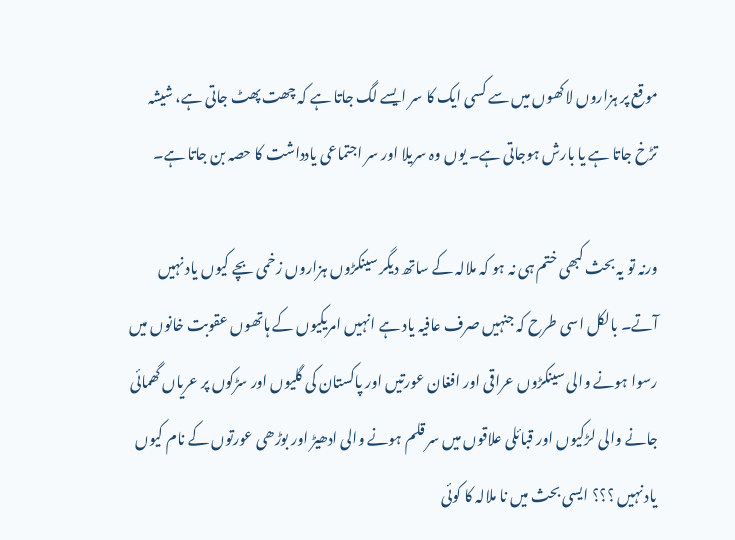موقع پر ہزاروں لاکھوں میں سے کسی ایک کا سر ایسے لگ جاتا ہے کہ چھت پھٹ جاتی ہے، شیشہ تڑخ جاتا ہے یا بارش ہوجاتی ہے۔ یوں وہ سریلا اور سر اجتماعی یادداشت کا حصہ بن جاتا ہے۔

ورنہ تو یہ بحث کبھی ختم ہی نہ ہو کہ ملالہ کے ساتھ دیگر سینکڑوں ہزاروں زخمی بچے کیوں یاد نہیں آتے۔ بالکل اسی طرح کہ جنہیں صرف عافیہ یاد ہے انہیں امریکیوں کے ہاتھوں عقوبت خانوں میں رسوا ہونے والی سینکڑوں عراقی اور افغان عورتیں اور پاکستان کی گلیوں اور سڑکوں پر عریاں گھمائی جانے والی لڑکیوں اور قبائلی علاقوں میں سر قلم ہونے والی ادھیڑ اور بوڑھی عورتوں کے نام کیوں یاد نہیں ؟؟؟ ایسی بحث میں نا ملالہ کا کوئی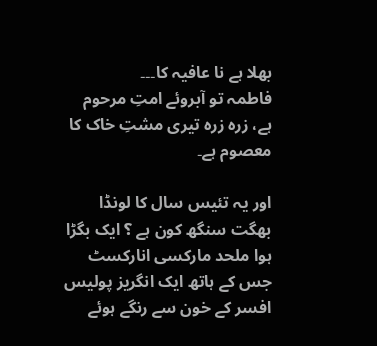بھلا ہے نا عافیہ کا۔۔۔
فاطمہ تو آبروئے امتِ مرحوم ہے، زرہ زرہ تیری مشتِ خاک کا معصوم ہے۔

اور یہ تئیس سال کا لونڈا بھگت سنگھ کون ہے ؟ ایک بگڑا ہوا ملحد مارکسی انارکسٹ جس کے ہاتھ ایک انگریز پولیس افسر کے خون سے رنگے ہوئے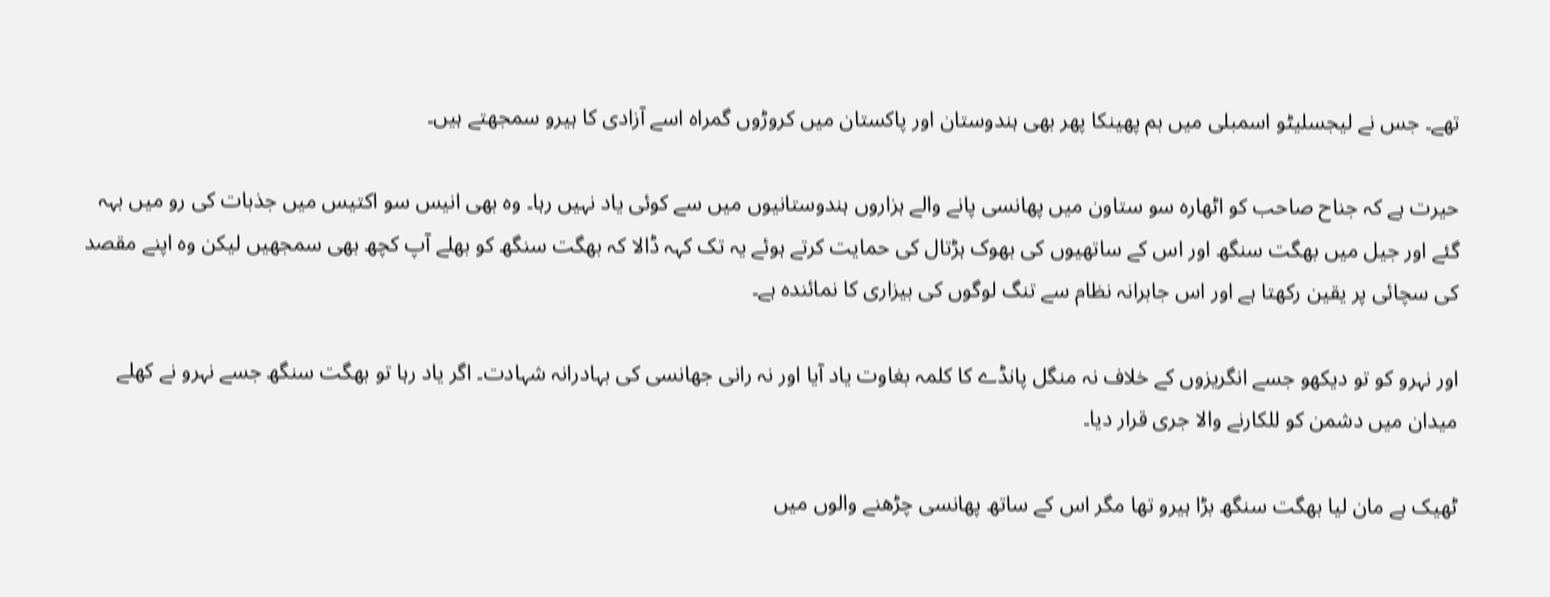تھے۔ جس نے لیجسلیٹو اسمبلی میں بم پھینکا پھر بھی ہندوستان اور پاکستان میں کروڑوں گمراہ اسے آزادی کا ہیرو سمجھتے ہیں۔

حیرت ہے کہ جناح صاحب کو اٹھارہ سو ستاون میں پھانسی پانے والے ہزاروں ہندوستانیوں میں سے کوئی یاد نہیں رہا۔ وہ بھی انیس سو اکتیس میں جذبات کی رو میں بہہ گئے اور جیل میں بھگت سنگھ اور اس کے ساتھیوں کی بھوک ہڑتال کی حمایت کرتے ہوئے یہ تک کہہ ڈالا کہ بھگت سنگھ کو بھلے آپ کچھ بھی سمجھیں لیکن وہ اپنے مقصد کی سچائی پر یقین رکھتا ہے اور اس جابرانہ نظام سے تنگ لوگوں کی بیزاری کا نمائندہ ہے۔

اور نہرو کو تو دیکھو جسے انگریزوں کے خلاف نہ منگل پانڈے کا کلمہ بغاوت یاد آیا اور نہ رانی جھانسی کی بہادرانہ شہادت۔ اگر یاد رہا تو بھگت سنگھ جسے نہرو نے کھلے میدان میں دشمن کو للکارنے والا جری قرار دیا۔

ٹھیک ہے مان لیا بھگت سنگھ بڑا ہیرو تھا مگر اس کے ساتھ پھانسی چڑھنے والوں میں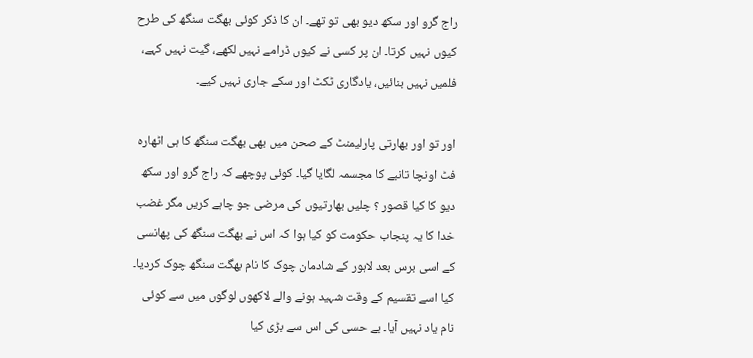راج گرو اور سکھ دیو بھی تو تھے۔ ان کا ذکر کوئی بھگت سنگھ کی طرح کیوں نہیں کرتا۔ ان پر کسی نے کیوں ڈرامے نہیں لکھے، گیت نہیں کہے، فلمیں نہیں بنائیں، یادگاری ٹکٹ اور سکے جاری نہیں کیے۔

اور تو اور بھارتی پارلیمنٹ کے صحن میں بھی بھگت سنگھ کا ہی اٹھارہ فٹ اونچا تانبے کا مجسمہ لگایا گیا۔ کوئی پوچھے کہ راج گرو اور سکھ دیو کا کیا قصور ؟ چلیں بھارتیوں کی مرضی جو چاہے کریں مگر غضب خدا کا یہ پنجاب حکومت کو کیا ہوا کہ اس نے بھگت سنگھ کی پھانسی کے اسی برس بعد لاہور کے شادمان چوک کا نام بھگت سنگھ چوک کردیا۔ کیا اسے تقسیم کے وقت شہید ہونے والے لاکھوں لوگوں میں سے کوئی نام یاد نہیں آیا۔ بے حسی کی اس سے بڑی کیا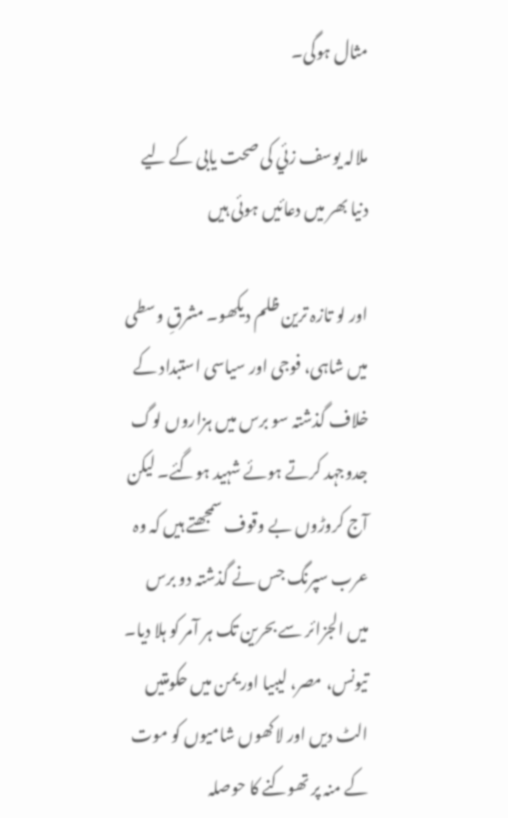مثال ہوگی۔

ملالہ یوسف زئي کی صحت یابی کے لیے دنیا بھر میں دعائیں ہوئی ہیں

اور لو تازہ ترین ظلم دیکھو۔ مشرقِ وسطی میں شاہی، فوجی اور سیاسی استبداد کے خلاف گذشتہ سو برس میں ہزاروں لوگ جدوجہد کرتے ہوئے شہید ہوگئے۔ لیکن آج کروڑوں بے وقوف سمجھتے ہیں کہ وہ عرب سپرنگ جس نے گذشتہ دو برس میں الجزائر سے بحرین تک ہر آمر کو ہلا دیا۔ تیونس، مصر، لیبیا اور یمن میں حکومتیں الٹ دیں اور لاکھوں شامیوں کو موت کے منہ پر تھوکنے کا حوصلہ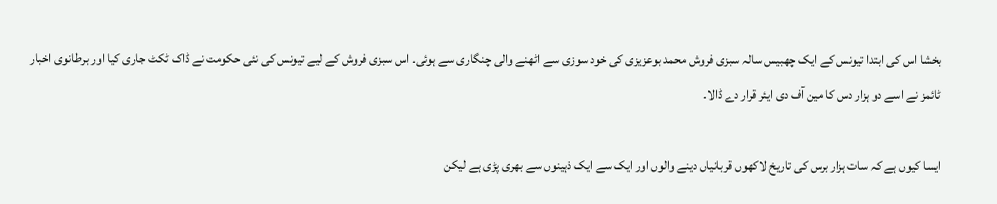بخشا اس کی ابتدا تیونس کے ایک چھبیس سالہ سبزی فروش محمد بوعزیزی کی خود سوزی سے اٹھنے والی چنگاری سے ہوئی۔ اس سبزی فروش کے لیے تیونس کی نئی حکومت نے ڈاک ٹکٹ جاری کیا اور برطانوی اخبار ٹائمز نے اسے دو ہزار دس کا مین آف دی ایئر قرار دے ڈالا۔

ایسا کیوں ہے کہ سات ہزار برس کی تاریخ لاکھوں قربانیاں دینے والوں اور ایک سے ایک ذہینوں سے بھری پڑی ہے لیکن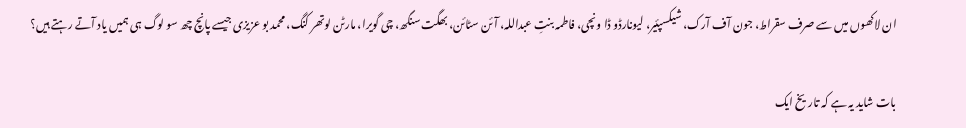ان لاکھوں میں سے صرف سقراط، جون آف آرک، شیکسپئیر، لیونارڈو ڈا ونچی، فاطمہ بنتِ عبداللہ، آئن سٹائن، بھگت سنگھ، چی گویرا، مارٹن لوتھر کنگ، محمد بو عزیزی جیسے پانچ چھ سو لوگ ہی ہمیں یاد آتے رہتے ہیں؟

بات شاید یہ ہے کہ تاریخ ایک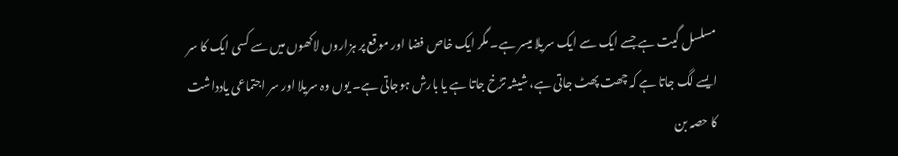مسلسل گیت ہے جسے ایک سے ایک سریلا میسر ہے۔ مگر ایک خاص فضا اور موقع پر ہزاروں لاکھوں میں سے کسی ایک کا سر ایسے لگ جاتا ہے کہ چھت پھٹ جاتی ہے، شیشہ تڑخ جاتا ہے یا بارش ہوجاتی ہے۔ یوں وہ سریلا اور سر اجتماعی یادداشت کا حصہ بن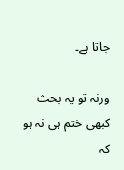جاتا ہے۔

ورنہ تو یہ بحث کبھی ختم ہی نہ ہو کہ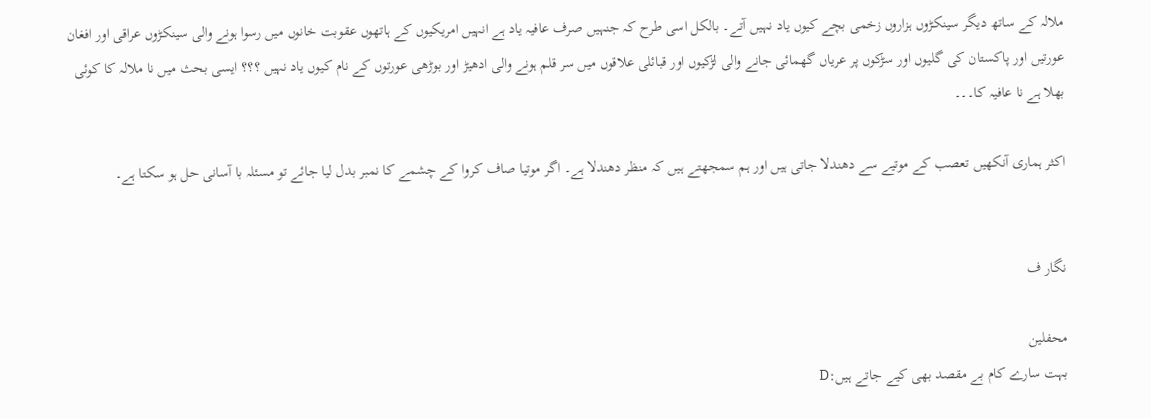ملالہ کے ساتھ دیگر سینکڑوں ہزاروں زخمی بچے کیوں یاد نہیں آتے۔ بالکل اسی طرح کہ جنہیں صرف عافیہ یاد ہے انہیں امریکیوں کے ہاتھوں عقوبت خانوں میں رسوا ہونے والی سینکڑوں عراقی اور افغان عورتیں اور پاکستان کی گلیوں اور سڑکوں پر عریاں گھمائی جانے والی لڑکیوں اور قبائلی علاقوں میں سر قلم ہونے والی ادھیڑ اور بوڑھی عورتوں کے نام کیوں یاد نہیں ؟؟؟ ایسی بحث میں نا ملالہ کا کوئی بھلا ہے نا عافیہ کا۔۔۔

اکثر ہماری آنکھیں تعصب کے موتیے سے دھندلا جاتی ہیں اور ہم سمجھتے ہیں کہ منظر دھندلا ہے۔ اگر موتیا صاف کروا کے چشمے کا نمبر بدل لیا جائے تو مسئلہ با آسانی حل ہو سکتا ہے۔


نگار ف

محفلین
بہت سارے کام بے مقصد بھی کیے جاتے ہیں:D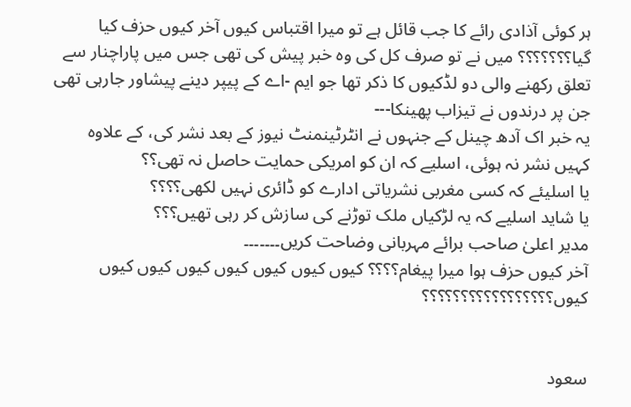ہر کوئی آذادی رائے کا جب قائل ہے تو میرا اقتباس کیوں آخر کیوں حزف کیا گیا؟؟؟؟؟؟؟ میں نے تو صرف کل کی وہ خبر پیش کی تھی جس میں پاراچنار سے تعلق رکھنے والی دو لڈکیوں کا ذکر تھا جو ایم -اے کے پیپر دینے پیشاور جارہی تھی جن پر درندوں نے تیزاب پھینکا---
یہ خبر اک آدھ چینل کے جنہوں نے انٹرٹینمنٹ نیوز کے بعد نشر کی، کے علاوہ کہیں نشر نہ ہوئی، اسلیے کہ ان کو امریکی حمایت حاصل نہ تھی؟؟
یا اسلیئے کہ کسی مغربی نشریاتی ادارے کو ڈائری نہیں لکھی؟؟؟؟
یا شاید اسلیے کہ یہ لڑکیاں ملک توڑنے کی سازش کر رہی تھیں؟؟؟
مدیر اعلیٰ صاحب برائے مہربانی وضاحت کریں۔۔۔۔۔۔۔
آخر کیوں حزف ہوا میرا پیغام؟؟؟؟ کیوں کیوں کیوں کیوں کیوں کیوں کیوں کیوں؟؟؟؟؟؟؟؟؟؟؟؟؟؟؟؟؟


سعود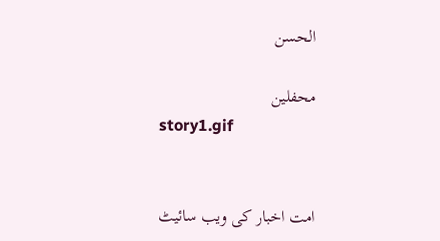الحسن

محفلین
story1.gif


امت اخبار کی ویب سائیٹ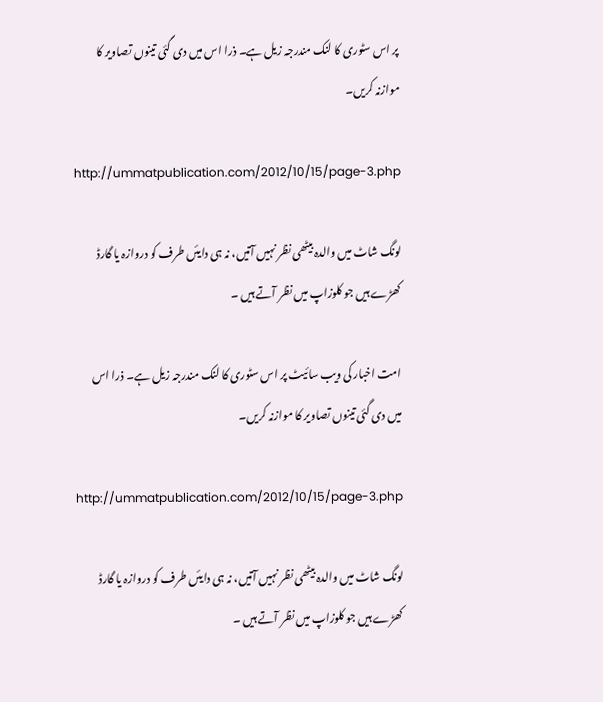پر اس سٹوری کا لنک مندرجہ زیل ہے۔ ذرا اس میں دی گئی تینوں تصاویر کا موازنہ کریں۔

http://ummatpublication.com/2012/10/15/page-3.php

لونگ شاٹ میں والدہ بیٹھی نظر نہیں آتیں، نہ ہی دایئں طرف کو دروازہ یا گارڈ کھڑے ہیں جو کلوزاپ میں نظر آتے ہیں ۔

امت اخبار کی ویب سائیٹ پر اس سٹوری کا لنک مندرجہ زیل ہے۔ ذرا اس میں دی گئی تینوں تصاویر کا موازنہ کریں۔

http://ummatpublication.com/2012/10/15/page-3.php

لونگ شاٹ میں والدہ بیٹھی نظر نہیں آتیں، نہ ہی دایئں طرف کو دروازہ یا گارڈ کھڑے ہیں جو کلوزاپ میں نظر آتے ہیں ۔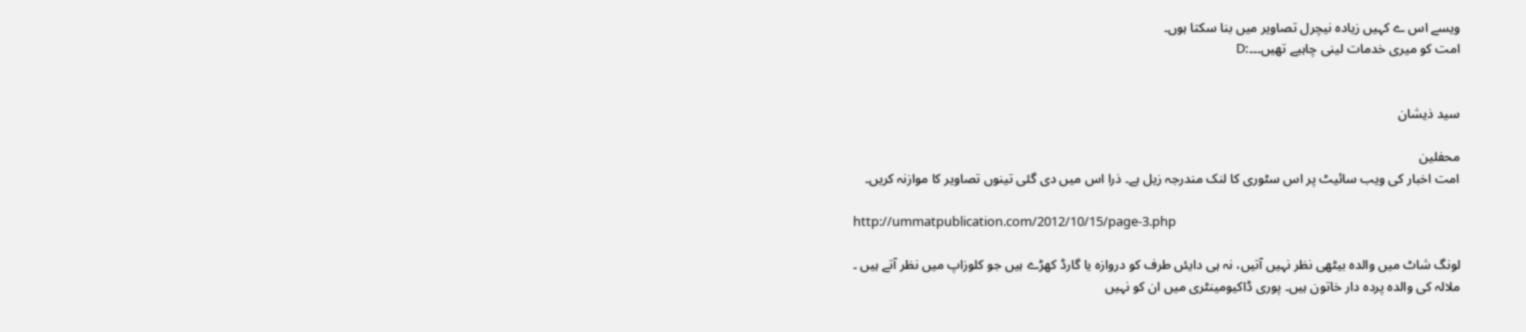ویسے اس ے کہیں زیادہ نیچرل تصاویر میں بنا سکتا ہوں۔
امت کو میری خدمات لینی چاہیے تھیں۔۔۔:D


سید ذیشان

محفلین
امت اخبار کی ویب سائیٹ پر اس سٹوری کا لنک مندرجہ زیل ہے۔ ذرا اس میں دی گئی تینوں تصاویر کا موازنہ کریں۔

http://ummatpublication.com/2012/10/15/page-3.php

لونگ شاٹ میں والدہ بیٹھی نظر نہیں آتیں، نہ ہی دایئں طرف کو دروازہ یا گارڈ کھڑے ہیں جو کلوزاپ میں نظر آتے ہیں ۔
ملالہ کی والدہ پردہ دار خاتون ہیں۔ پوری ڈاکیومینٹری میں ان کو نہیں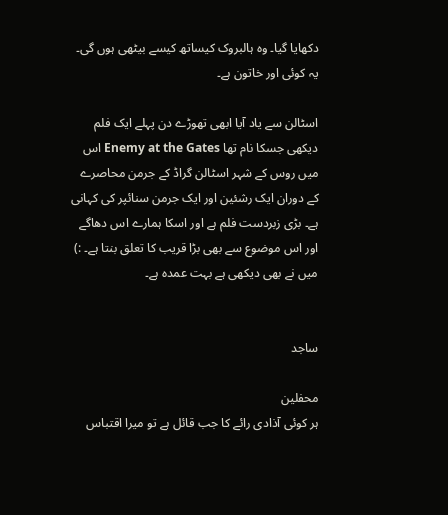دکھایا گیا۔ وہ ہالبروک کیساتھ کیسے بیٹھی ہوں گی۔ یہ کوئی اور خاتون ہے۔

اسٹالن سے یاد آیا ابھی تھوڑے دن پہلے ایک فلم دیکھی جسکا نام تھا Enemy at the Gates اس میں روس کے شہر اسٹالن گراڈ کے جرمن محاصرے کے دوران ایک رشئین اور ایک جرمن سنائپر کی کہانی ہے۔ بڑی زبردست فلم ہے اور اسکا ہمارے اس دھاگے اور اس موضوع سے بھی بڑا قریب کا تعلق بنتا ہے۔ :)
میں نے بھی دیکھی ہے بہت عمدہ ہے۔


ساجد

محفلین
ہر کوئی آذادی رائے کا جب قائل ہے تو میرا اقتباس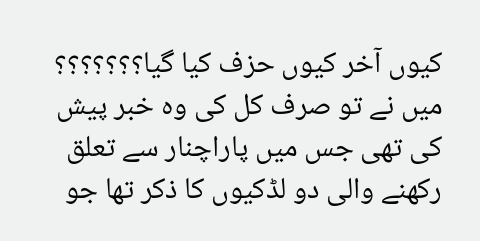کیوں آخر کیوں حزف کیا گیا؟؟؟؟؟؟؟ میں نے تو صرف کل کی وہ خبر پیش کی تھی جس میں پاراچنار سے تعلق رکھنے والی دو لڈکیوں کا ذکر تھا جو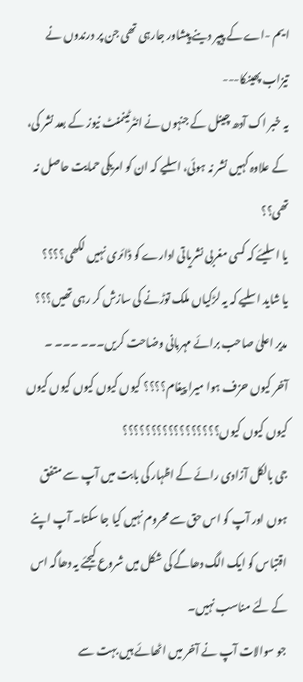ایم -اے کے پیپر دینے پیشاور جارہی تھی جن پر درندوں نے تیزاب پھینکا---
یہ خبر اک آدھ چینل کے جنہوں نے انٹرٹینمنٹ نیوز کے بعد نشر کی، کے علاوہ کہیں نشر نہ ہوئی، اسلیے کہ ان کو امریکی حمایت حاصل نہ تھی؟؟
یا اسلیئے کہ کسی مغربی نشریاتی ادارے کو ڈائری نہیں لکھی؟؟؟؟
یا شاید اسلیے کہ یہ لڑکیاں ملک توڑنے کی سازش کر رہی تھیں؟؟؟
مدیر اعلیٰ صاحب برائے مہربانی وضاحت کریں۔۔۔ ۔۔۔ ۔
آخر کیوں حزف ہوا میرا پیغام؟؟؟؟ کیوں کیوں کیوں کیوں کیوں کیوں کیوں کیوں؟؟؟؟؟؟؟؟؟؟؟؟؟؟؟؟؟
جی بالکل آزادی رائے کے اظہار کی بابت میں آپ سے متفق ہوں اور آپ کو اس حق سے محروم نہیں کیا جا سکتا۔ آپ اپنے اقتباس کو ایک الگ دھاگے کی شکل میں شروع کیجئے یہ دھاگہ اس کے لئے مناسب نہیں۔
جو سوالات آپ نے آخر میں اٹھائے ہیں بہت سے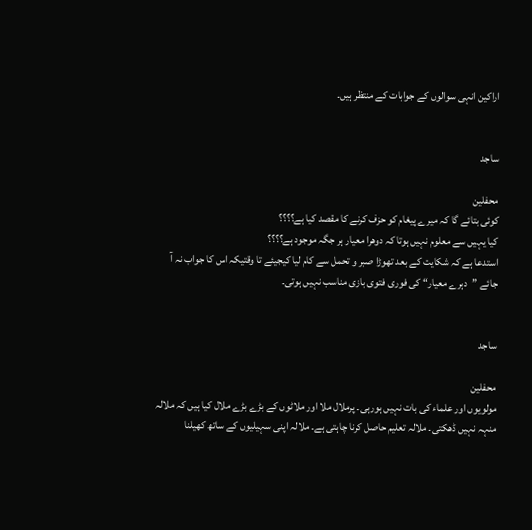اراکین انہی سوالوں کے جوابات کے منتظر ہیں۔


ساجد

محفلین
کوئی بتائے گا کہ میرے پیغام کو حزف کرنے کا مقصد کیا ہے؟؟؟؟
کیا یہیں سے معلوم نہیں ہوتا کہ دوھرا معیار ہر جگہ موجود ہے؟؟؟؟
استدعا ہے کہ شکایت کے بعد تھوڑا صبر و تحمل سے کام لیا کیجیئے تا وقتیکہ اس کا جواب نہ آ جائے ”دہرے معیار“ کی فوری فتوی بازی مناسب نہیں ہوتی۔


ساجد

محفلین
مولویوں اور علماء کی بات نہیں ہورہی۔ پرملال ملا اور ملاٹوں کے بڑے بڑے ملال کیا ہیں کہ ملالہ منہہ نہیں ڈھکتی۔ ملالہ تعلیم حاصل کرنا چاہتی ہے۔ ملالہ اپنی سہیلیوں کے ساتھ کھیلنا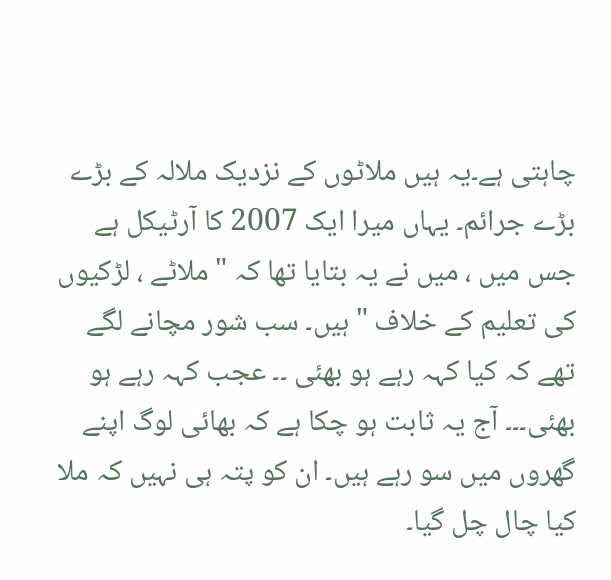چاہتی ہے۔یہ ہیں ملاٹوں کے نزدیک ملالہ کے بڑے بڑے جرائم۔ یہاں میرا ایک 2007 کا آرٹیکل ہے جس میں ، میں نے یہ بتایا تھا کہ "ملاٹے ، لڑکیوں کی تعلیم کے خلاف " ہیں۔ سب شور مچانے لگے تھے کہ کیا کہہ رہے ہو بھئی ۔۔ عجب کہہ رہے ہو بھئی۔۔۔ آج یہ ثابت ہو چکا ہے کہ بھائی لوگ اپنے گھروں میں سو رہے ہیں۔ ان کو پتہ ہی نہیں کہ ملا کیا چال چل گیا۔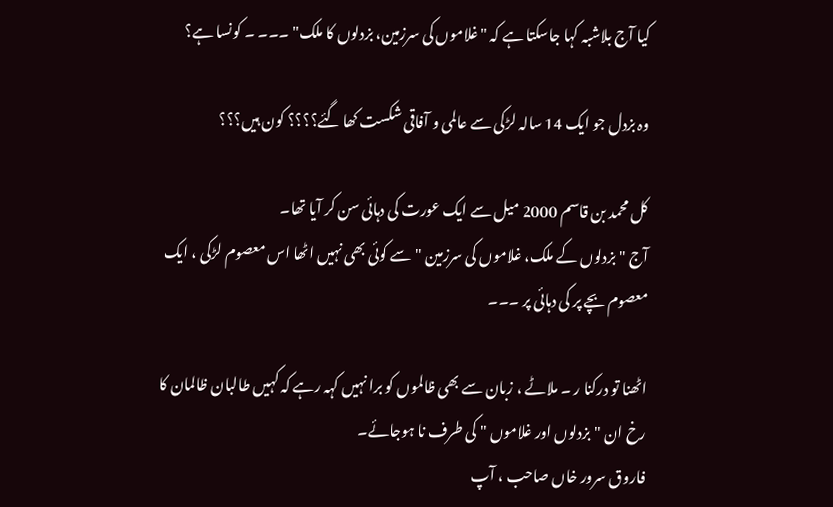کیا آج بلاشبہ کہا جاسکتا ہے کہ "غلاموں کی سرزمین، بزدلوں کا ملک" ۔۔۔ ۔ کونسا ہے؟

وہ بزدل جو ایک 14 سالہ لڑکی سے عالمی و آفاقی شکست کھا گئے؟؟؟؟ کون ہیں؟؟؟

کل محمد بن قاسم 2000 میل سے ایک عورت کی دہائی سن کر آیا تھا۔
آج "بزدلوں کے ملک، غلاموں کی سرزمین " سے کوئی بھی نہیں اٹھا اس معصوم لڑکی ، ایک معصوم بچے پر کی دہائی پر ۔۔۔

اٹھنا تو درکنا ر ۔ ملاٹے ، زبان سے بھی ظالموں کو برا نہیں کہہ رہے کہ کہیں طالبان ظالمان کا رخ ان "بزدلوں اور غلاموں " کی طرف نا ہوجائے۔
فاروق سرور خاں صاحب ، آپ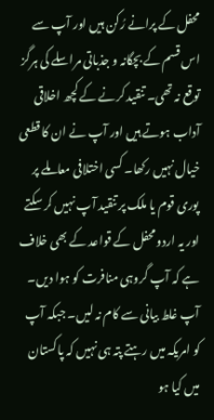محفل کے پرانے رُکن ہیں اور آپ سے اس قسم کے بچگانہ و جذباتی مراسلے کی ہرگز توقع نہ تھی۔ تنقید کرنے کے کچھ اخلاقی آداب ہوتے ہیں اور آپ نے ان کا قطعی خیال نہیں رکھا۔ کسی اختلافی معاملے پر پوری قوم یا ملک پر تنقید آپ نہیں کر سکتے اور یہ اردو محفل کے قواعد کے بھی خلاف ہے کہ آپ گروہی منافرت کو ہوا دیں۔
آپ غلط بیانی سے کام نہ لیں۔ جبکہ آپ کو امریکہ میں رہتے پتہ ہی نہیں کہ پاکستان میں کیا ہو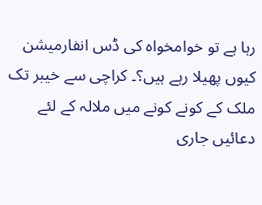رہا ہے تو خوامخواہ کی ڈس انفارمیشن کیوں پھیلا رہے ہیں؟۔ کراچی سے خیبر تک ملک کے کونے کونے میں ملالہ کے لئے دعائیں جاری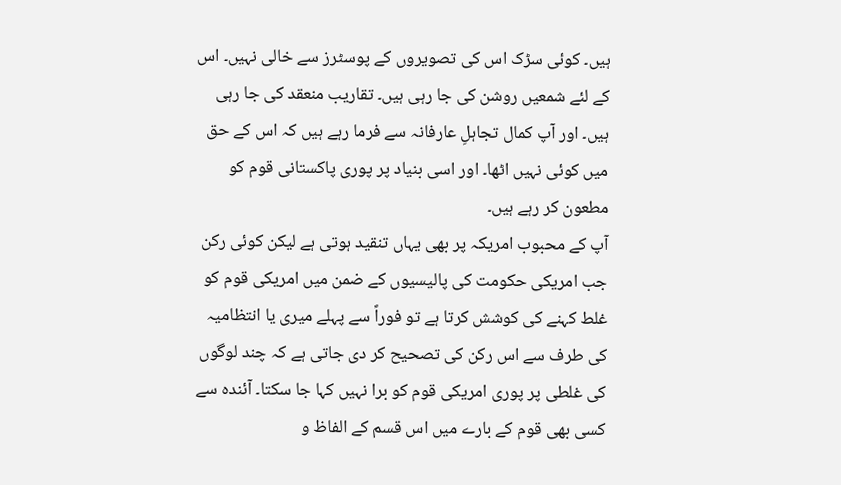ہیں۔ کوئی سڑک اس کی تصویروں کے پوسٹرز سے خالی نہیں۔ اس کے لئے شمعیں روشن کی جا رہی ہیں۔ تقاریب منعقد کی جا رہی ہیں۔ اور آپ کمال تجاہلِ عارفانہ سے فرما رہے ہیں کہ اس کے حق میں کوئی نہیں اٹھا۔ اور اسی بنیاد پر پوری پاکستانی قوم کو مطعون کر رہے ہیں۔
آپ کے محبوب امریکہ پر بھی یہاں تنقید ہوتی ہے لیکن کوئی رکن جب امریکی حکومت کی پالیسیوں کے ضمن میں امریکی قوم کو غلط کہنے کی کوشش کرتا ہے تو فوراً سے پہلے میری یا انتظامیہ کی طرف سے اس رکن کی تصحیح کر دی جاتی ہے کہ چند لوگوں کی غلطی پر پوری امریکی قوم کو برا نہیں کہا جا سکتا۔ آئندہ سے کسی بھی قوم کے بارے میں اس قسم کے الفاظ و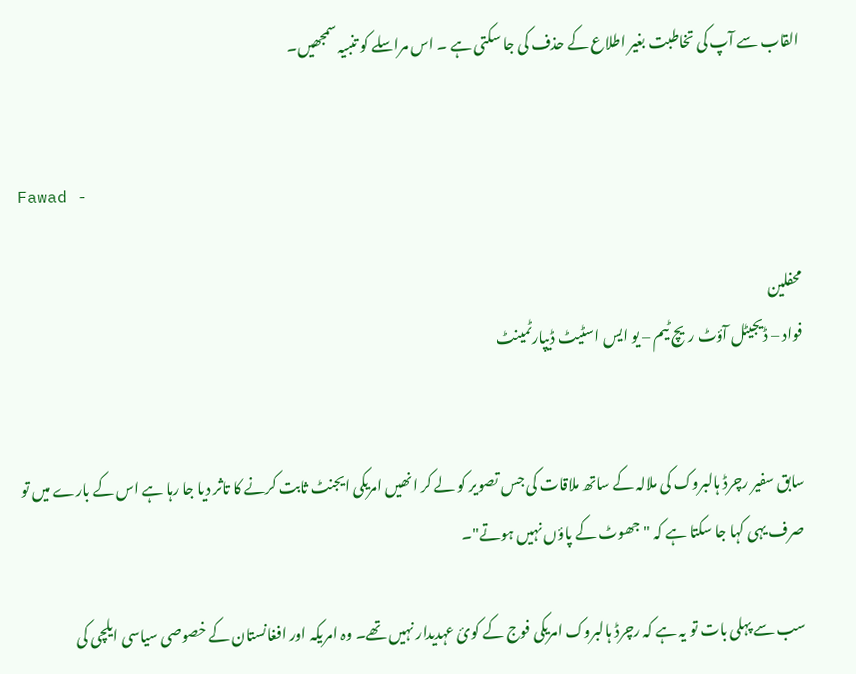القاب سے آپ کی تخاطبت بغیر اطلاع کے حذف کی جا سکتی ہے ۔ اس مراسلے کو تنبیہ سمجھیں۔


Fawad -

محفلین
فواد – ڈيجيٹل آؤٹ ريچ ٹيم – يو ايس اسٹيٹ ڈيپارٹمينٹ


سابق سفير رچرڈ ہالبروک کی ملالہ کے ساتھ ملاقات کی جس تصوير کو لے کر انھيں امريکی ايجنٹ ثابت کرنے کا تاثر ديا جا رہا ہے اس کے بارے ميں تو صرف يہی کہا جا سکتا ہے کہ "جھوٹ کے پاؤں نہيں ہوتے"۔

سب سے پہلی بات تو يہ ہے کہ رچرڈ ہالبروک امريکی فوج کے کوئ عہديدار نہيں تھے۔ وہ امريکہ اور افغانستان کے خصوصی سياسی ايلچی کی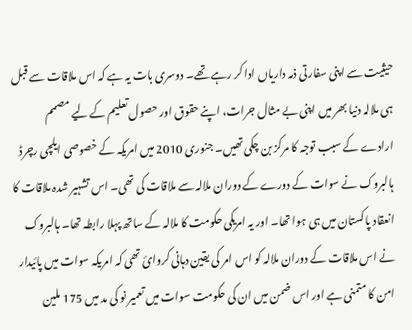حيثيت سے اپنی سفارتی ذمہ دارياں ادا کر رہے تھے۔ دوسری بات يہ ہے کہ اس ملاقات سے قبل ہی ملالہ دنيا بھر ميں اپنی بے مثال جرات، اپنے حقوق اور حصول تعليم کے ليے مصمم ارادے کے سبب توجہ کا مرکز بن چکی تھيں۔ جنوری 2010 ميں امريکہ کے خصوصی ايلچی رچرڈ ہالبروک نے سوات کے دورے کے دوران ملالہ سے ملاقات کی تھی۔ اس تشہير شدہ ملاقات کا انعقاد پاکستان ميں ہی ہوا تھا۔ اور يہ امريکی حکومت کا ملالہ کے ساتھ پہلا رابطہ تھا۔ ہالبروک نے اس ملاقات کے دوران ملالہ کو اس امر کی يقين دہانی کروائ تھی کہ امريکہ سوات ميں پائيدار امن کا متمنی ہے اور اس ضمن ميں ان کی حکومت سوات ميں تعمير نو کی مد ميں 175 ملين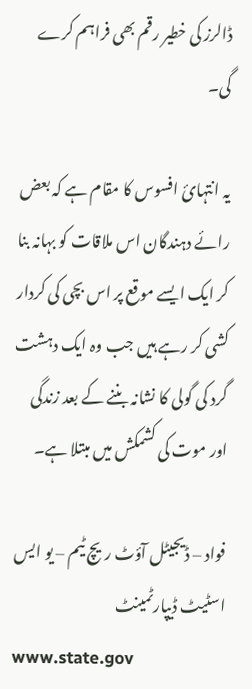ڈالرز کی خطير رقم بھی فراہم کرے گی۔

يہ انتہائ افسوس کا مقام ہے کہ بعض رائے دہندگان اس ملاقات کو بہانہ بنا کر ايک ايسے موقع پر اس بچی کی کردار کشی کر رہے ہيں جب وہ ايک دہشت گرد کی گولی کا نشانہ بننے کے بعد زندگی اور موت کی کشمکش ميں مبتلا ہے۔

فواد – ڈيجيٹل آؤٹ ريچ ٹيم – يو ايس اسٹيٹ ڈيپارٹمينٹ
www.state.gov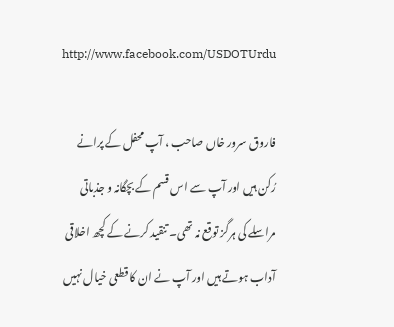http://www.facebook.com/USDOTUrdu

فاروق سرور خاں صاحب ، آپ محفل کے پرانے رُکن ہیں اور آپ سے اس قسم کے بچگانہ و جذباتی مراسلے کی ہرگز توقع نہ تھی۔ تنقید کرنے کے کچھ اخلاقی آداب ہوتے ہیں اور آپ نے ان کا قطعی خیال نہیں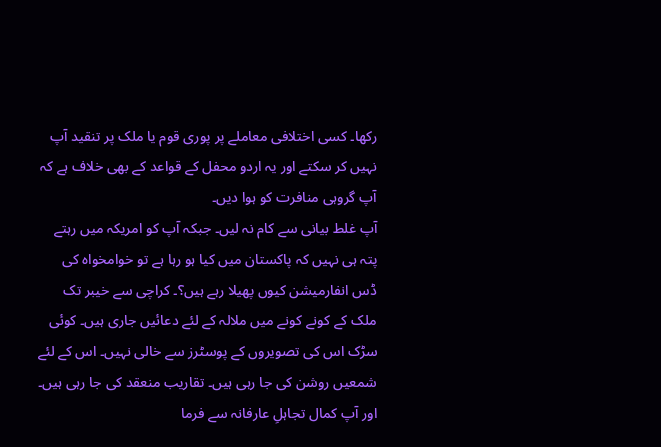رکھا۔ کسی اختلافی معاملے پر پوری قوم یا ملک پر تنقید آپ نہیں کر سکتے اور یہ اردو محفل کے قواعد کے بھی خلاف ہے کہ آپ گروہی منافرت کو ہوا دیں۔
آپ غلط بیانی سے کام نہ لیں۔ جبکہ آپ کو امریکہ میں رہتے پتہ ہی نہیں کہ پاکستان میں کیا ہو رہا ہے تو خوامخواہ کی ڈس انفارمیشن کیوں پھیلا رہے ہیں؟۔ کراچی سے خیبر تک ملک کے کونے کونے میں ملالہ کے لئے دعائیں جاری ہیں۔ کوئی سڑک اس کی تصویروں کے پوسٹرز سے خالی نہیں۔ اس کے لئے شمعیں روشن کی جا رہی ہیں۔ تقاریب منعقد کی جا رہی ہیں۔ اور آپ کمال تجاہلِ عارفانہ سے فرما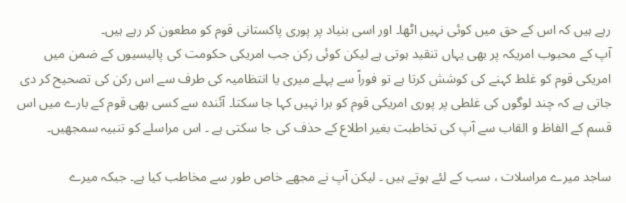رہے ہیں کہ اس کے حق میں کوئی نہیں اٹھا۔ اور اسی بنیاد پر پوری پاکستانی قوم کو مطعون کر رہے ہیں۔
آپ کے محبوب امریکہ پر بھی یہاں تنقید ہوتی ہے لیکن کوئی رکن جب امریکی حکومت کی پالیسیوں کے ضمن میں امریکی قوم کو غلط کہنے کی کوشش کرتا ہے تو فوراً سے پہلے میری یا انتظامیہ کی طرف سے اس رکن کی تصحیح کر دی جاتی ہے کہ چند لوگوں کی غلطی پر پوری امریکی قوم کو برا نہیں کہا جا سکتا۔ آئندہ سے کسی بھی قوم کے بارے میں اس قسم کے الفاظ و القاب سے آپ کی تخاطبت بغیر اطلاع کے حذف کی جا سکتی ہے ۔ اس مراسلے کو تنبیہ سمجھیں۔

ساجد میرے مراسلات ، سب کے لئے ہوتے ہیں ۔ لیکن آپ نے مجھے خاص طور سے مخاطب کیا ہے۔ جبکہ میرے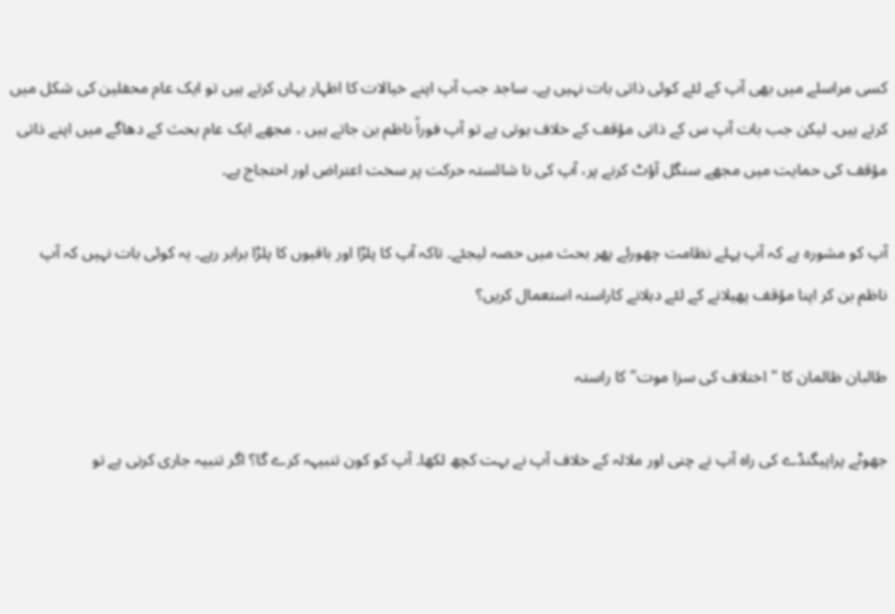کسی مراسلے میں بھی آپ کے لئے کوئی ذاتی بات نہیں ہے۔ ساجد جب آپ اپنے خیالات کا اظہار یہاں کرتے ہیں تو ایک عام محفلین کی شکل میں کرتے ہیں۔ لیکن جب بات آپ س کے ذاتی مؤقف کے خلاف ہوتی ہے تو آپ فوراً ناظم بن جاتے ہیں ، مجھے ایک عام بحث کے دھاگے میں اپنے ذاتی مؤقف کی حمایت میں مجھے سنگل آؤٹ کرنے پر، آپ کی نا شائستہ حرکت پر سخت اعتراض اور احتجاج ہے۔

آپ کو مشورہ ہے کہ آپ پہلے نظامت چھورئے پھر بحث میں حصہ لیجئے۔ تاکہ آپ کا پلڑا اور باقیوں کا پلڑا برابر رہے۔ یہ کوئی بات نہیں کہ آپ ناظم بن کر اپنا مؤقف پھیلانے کے لئے دہلانے کاراستہ استعمال کریں؟

طالبان ظالمان کا " اختلاف کی سزا موت" کا راستہ

جھوٹے پراپیگنڈے کی راہ آپ نے چنی اور ملالہ کے خلاف آپ نے بہت کچھ لکھا۔ آپ کو کون تنبیہہ کرے گا؟ اگر تنبیہ جاری کرنی ہے تو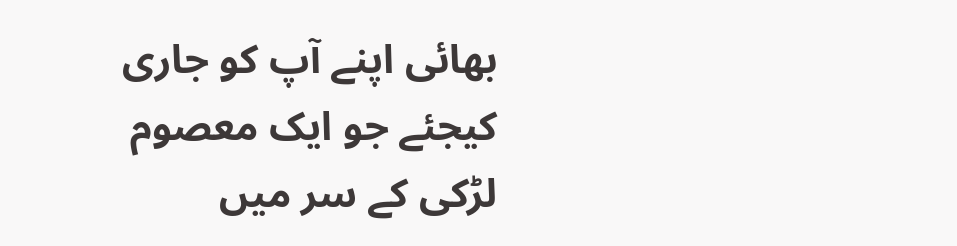بھائی اپنے آپ کو جاری کیجئے جو ایک معصوم لڑکی کے سر میں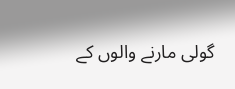گولی مارنے والوں کے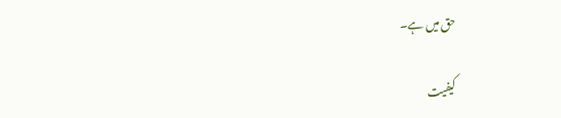حق میں ہے۔

کیفیت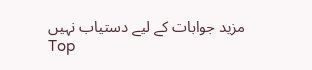مزید جوابات کے لیے دستیاب نہیں
Top